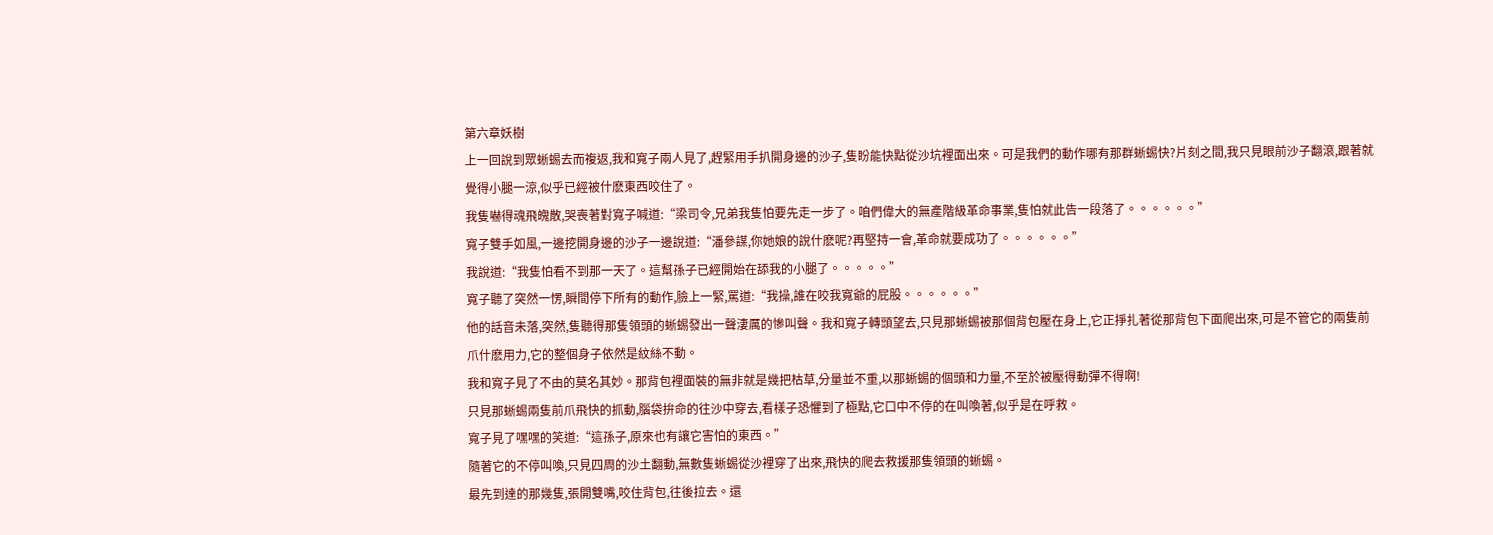第六章妖樹
上一回說到眾蜥蜴去而複返,我和寬子兩人見了,趕緊用手扒開身邊的沙子,隻盼能快點從沙坑裡面出來。可是我們的動作哪有那群蜥蜴快?片刻之間,我只見眼前沙子翻滾,跟著就覺得小腿一涼,似乎已經被什麽東西咬住了。
我隻嚇得魂飛魄散,哭喪著對寬子喊道:“梁司令,兄弟我隻怕要先走一步了。咱們偉大的無產階級革命事業,隻怕就此告一段落了。。。。。。”
寬子雙手如風,一邊挖開身邊的沙子一邊說道:“潘參謀,你她娘的說什麽呢?再堅持一會,革命就要成功了。。。。。。”
我說道:“我隻怕看不到那一天了。這幫孫子已經開始在舔我的小腿了。。。。。”
寬子聽了突然一愣,瞬間停下所有的動作,臉上一緊,罵道:“我操,誰在咬我寬爺的屁股。。。。。。”
他的話音未落,突然,隻聽得那隻領頭的蜥蜴發出一聲淒厲的慘叫聲。我和寬子轉頭望去,只見那蜥蜴被那個背包壓在身上,它正掙扎著從那背包下面爬出來,可是不管它的兩隻前爪什麽用力,它的整個身子依然是紋絲不動。
我和寬子見了不由的莫名其妙。那背包裡面裝的無非就是幾把枯草,分量並不重,以那蜥蜴的個頭和力量,不至於被壓得動彈不得啊!
只見那蜥蜴兩隻前爪飛快的抓動,腦袋拚命的往沙中穿去,看樣子恐懼到了極點,它口中不停的在叫喚著,似乎是在呼救。
寬子見了嘿嘿的笑道:“這孫子,原來也有讓它害怕的東西。”
隨著它的不停叫喚,只見四周的沙土翻動,無數隻蜥蜴從沙裡穿了出來,飛快的爬去救援那隻領頭的蜥蜴。
最先到達的那幾隻,張開雙嘴,咬住背包,往後拉去。還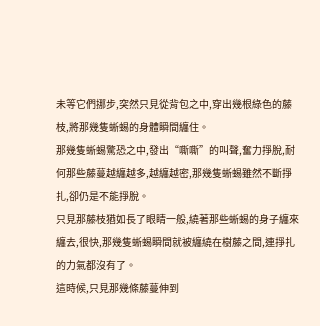未等它們挪步,突然只見從背包之中,穿出幾根綠色的藤枝,將那幾隻蜥蜴的身體瞬間纏住。
那幾隻蜥蜴驚恐之中,發出“嘶嘶”的叫聲,奮力掙脫,耐何那些藤蔓越纏越多,越纏越密,那幾隻蜥蜴雖然不斷掙扎,卻仍是不能掙脫。
只見那藤枝猶如長了眼睛一般,繞著那些蜥蜴的身子纏來纏去,很快,那幾隻蜥蜴瞬間就被纏繞在樹藤之間,連掙扎的力氣都沒有了。
這時候,只見那幾條藤蔓伸到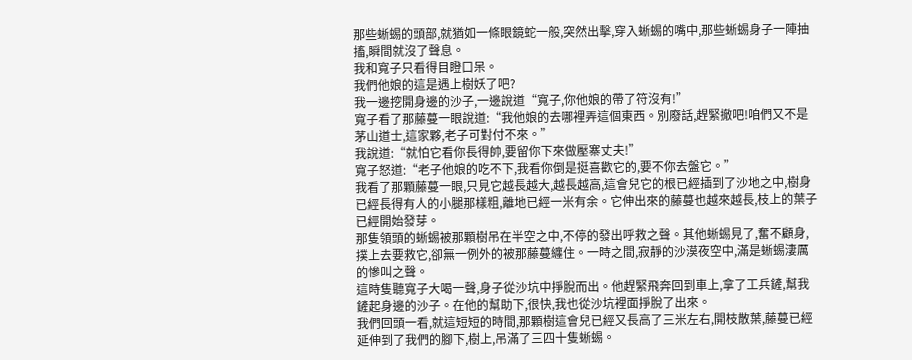那些蜥蜴的頭部,就猶如一條眼鏡蛇一般,突然出擊,穿入蜥蜴的嘴中,那些蜥蜴身子一陣抽搐,瞬間就沒了聲息。
我和寬子只看得目瞪口呆。
我們他娘的這是遇上樹妖了吧?
我一邊挖開身邊的沙子,一邊說道“寬子,你他娘的帶了符沒有!”
寬子看了那藤蔓一眼說道:“我他娘的去哪裡弄這個東西。別廢話,趕緊撤吧!咱們又不是茅山道士,這家夥,老子可對付不來。”
我說道:“就怕它看你長得帥,要留你下來做壓寨丈夫!”
寬子怒道:“老子他娘的吃不下,我看你倒是挺喜歡它的,要不你去盤它。”
我看了那顆藤蔓一眼,只見它越長越大,越長越高,這會兒它的根已經插到了沙地之中,樹身已經長得有人的小腿那樣粗,離地已經一米有余。它伸出來的藤蔓也越來越長,枝上的葉子已經開始發芽。
那隻領頭的蜥蜴被那顆樹吊在半空之中,不停的發出呼救之聲。其他蜥蜴見了,奮不顧身,撲上去要救它,卻無一例外的被那藤蔓纏住。一時之間,寂靜的沙漠夜空中,滿是蜥蜴淒厲的慘叫之聲。
這時隻聽寬子大喝一聲,身子從沙坑中掙脫而出。他趕緊飛奔回到車上,拿了工兵鏟,幫我鏟起身邊的沙子。在他的幫助下,很快,我也從沙坑裡面掙脫了出來。
我們回頭一看,就這短短的時間,那顆樹這會兒已經又長高了三米左右,開枝散葉,藤蔓已經延伸到了我們的腳下,樹上,吊滿了三四十隻蜥蜴。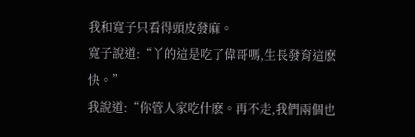我和寬子只看得頭皮發麻。
寬子說道:“丫的這是吃了偉哥嗎,生長發育這麽快。”
我說道:“你管人家吃什麽。再不走,我們兩個也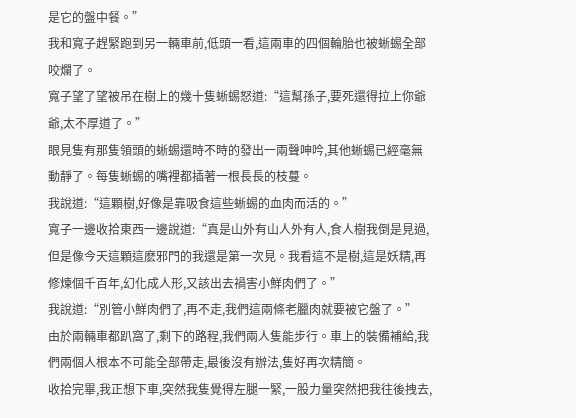是它的盤中餐。”
我和寬子趕緊跑到另一輛車前,低頭一看,這兩車的四個輪胎也被蜥蜴全部咬爛了。
寬子望了望被吊在樹上的幾十隻蜥蜴怒道:“這幫孫子,要死還得拉上你爺爺,太不厚道了。”
眼見隻有那隻領頭的蜥蜴還時不時的發出一兩聲呻吟,其他蜥蜴已經毫無動靜了。每隻蜥蜴的嘴裡都插著一根長長的枝蔓。
我說道:“這顆樹,好像是靠吸食這些蜥蜴的血肉而活的。”
寬子一邊收拾東西一邊說道:“真是山外有山人外有人,食人樹我倒是見過,但是像今天這顆這麽邪門的我還是第一次見。我看這不是樹,這是妖精,再修煉個千百年,幻化成人形,又該出去禍害小鮮肉們了。”
我說道:“別管小鮮肉們了,再不走,我們這兩條老臘肉就要被它盤了。”
由於兩輛車都趴窩了,剩下的路程,我們兩人隻能步行。車上的裝備補給,我們兩個人根本不可能全部帶走,最後沒有辦法,隻好再次精簡。
收拾完畢,我正想下車,突然我隻覺得左腿一緊,一股力量突然把我往後拽去,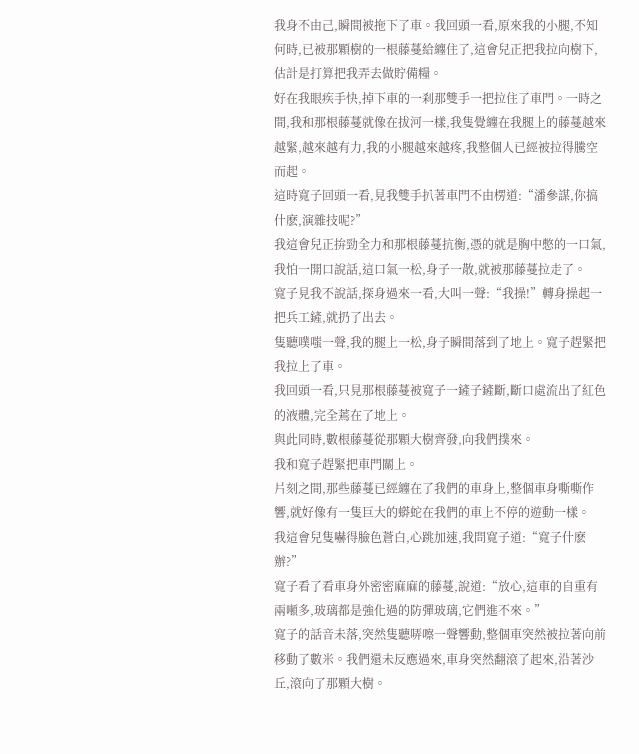我身不由己,瞬間被拖下了車。我回頭一看,原來我的小腿,不知何時,已被那顆樹的一根藤蔓給纏住了,這會兒正把我拉向樹下,估計是打算把我弄去做貯備糧。
好在我眼疾手快,掉下車的一刹那雙手一把拉住了車門。一時之間,我和那根藤蔓就像在拔河一樣,我隻覺纏在我腿上的藤蔓越來越緊,越來越有力,我的小腿越來越疼,我整個人已經被拉得騰空而起。
這時寬子回頭一看,見我雙手扒著車門不由楞道:“潘參謀,你搞什麽,演雜技呢?”
我這會兒正拚勁全力和那根藤蔓抗衡,憑的就是胸中憋的一口氣,我怕一開口說話,這口氣一松,身子一散,就被那藤蔓拉走了。
寬子見我不說話,探身過來一看,大叫一聲:“我操!”轉身操起一把兵工鏟,就扔了出去。
隻聽噗嗤一聲,我的腿上一松,身子瞬間落到了地上。寬子趕緊把我拉上了車。
我回頭一看,只見那根藤蔓被寬子一鏟子鏟斷,斷口處流出了紅色的液體,完全蔫在了地上。
與此同時,數根藤蔓從那顆大樹齊發,向我們撲來。
我和寬子趕緊把車門關上。
片刻之間,那些藤蔓已經纏在了我們的車身上,整個車身嘶嘶作響,就好像有一隻巨大的蟒蛇在我們的車上不停的遊動一樣。
我這會兒隻嚇得臉色蒼白,心跳加速,我問寬子道:“寬子什麽辦?”
寬子看了看車身外密密麻麻的藤蔓,說道:“放心,這車的自重有兩噸多,玻璃都是強化過的防彈玻璃,它們進不來。”
寬子的話音未落,突然隻聽哢嚓一聲響動,整個車突然被拉著向前移動了數米。我們還未反應過來,車身突然翻滾了起來,沿著沙丘,滾向了那顆大樹。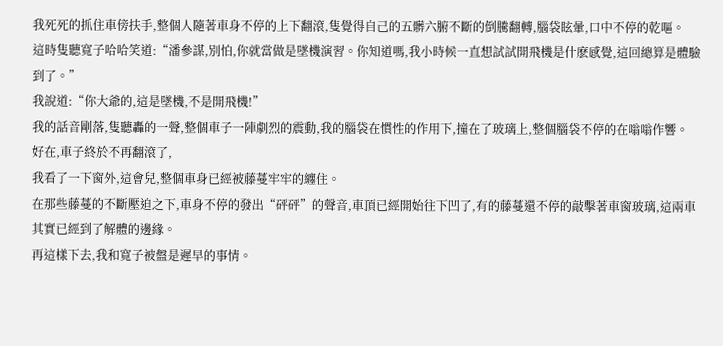我死死的抓住車傍扶手,整個人隨著車身不停的上下翻滾,隻覺得自己的五髒六腑不斷的倒騰翻轉,腦袋眩暈,口中不停的乾嘔。
這時隻聽寬子哈哈笑道:“潘參謀,別怕,你就當做是墜機演習。你知道嗎,我小時候一直想試試開飛機是什麽感覺,這回總算是體驗到了。”
我說道:“你大爺的,這是墜機,不是開飛機!”
我的話音剛落,隻聽轟的一聲,整個車子一陣劇烈的震動,我的腦袋在慣性的作用下,撞在了玻璃上,整個腦袋不停的在嗡嗡作響。
好在,車子終於不再翻滾了,
我看了一下窗外,這會兒,整個車身已經被藤蔓牢牢的纏住。
在那些藤蔓的不斷壓迫之下,車身不停的發出“砰砰”的聲音,車頂已經開始往下凹了,有的藤蔓還不停的敲擊著車窗玻璃,這兩車其實已經到了解體的邊緣。
再這樣下去,我和寬子被盤是遲早的事情。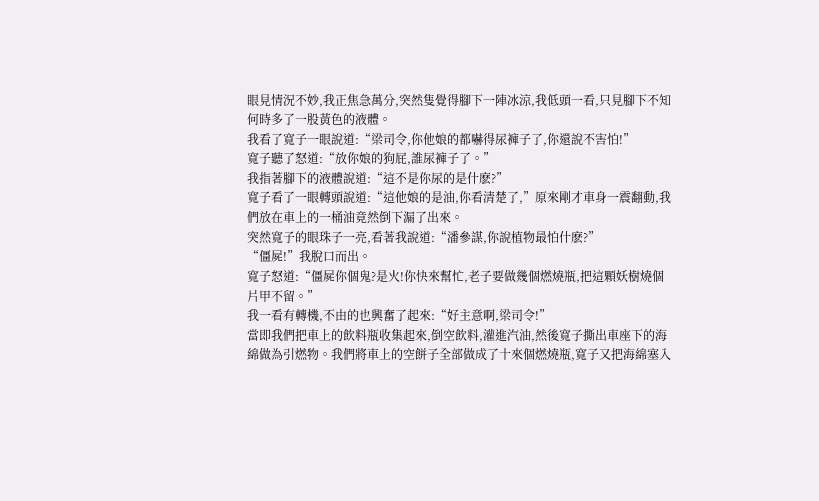眼見情況不妙,我正焦急萬分,突然隻覺得腳下一陣冰涼,我低頭一看,只見腳下不知何時多了一股黃色的液體。
我看了寬子一眼說道:“梁司令,你他娘的都嚇得尿褲子了,你還說不害怕!”
寬子聽了怒道:“放你娘的狗屁,誰尿褲子了。”
我指著腳下的液體說道:“這不是你尿的是什麽?”
寬子看了一眼轉頭說道:“這他娘的是油,你看清楚了,”原來剛才車身一震翻動,我們放在車上的一桶油竟然倒下漏了出來。
突然寬子的眼珠子一亮,看著我說道:“潘參謀,你說植物最怕什麽?”
“僵屍!”我脫口而出。
寬子怒道:“僵屍你個鬼?是火!你快來幫忙,老子要做幾個燃燒瓶,把這顆妖樹燒個片甲不留。”
我一看有轉機,不由的也興奮了起來:“好主意啊,梁司令!”
當即我們把車上的飲料瓶收集起來,倒空飲料,灌進汽油,然後寬子撕出車座下的海綿做為引燃物。我們將車上的空餅子全部做成了十來個燃燒瓶,寬子又把海綿塞入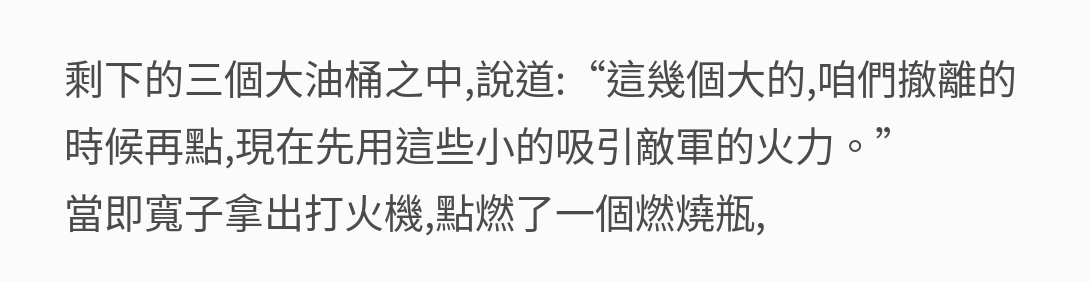剩下的三個大油桶之中,說道:“這幾個大的,咱們撤離的時候再點,現在先用這些小的吸引敵軍的火力。”
當即寬子拿出打火機,點燃了一個燃燒瓶,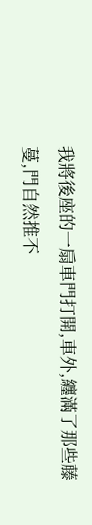我將後座的一扇車門打開,車外,纏滿了那些藤蔓,門自然推不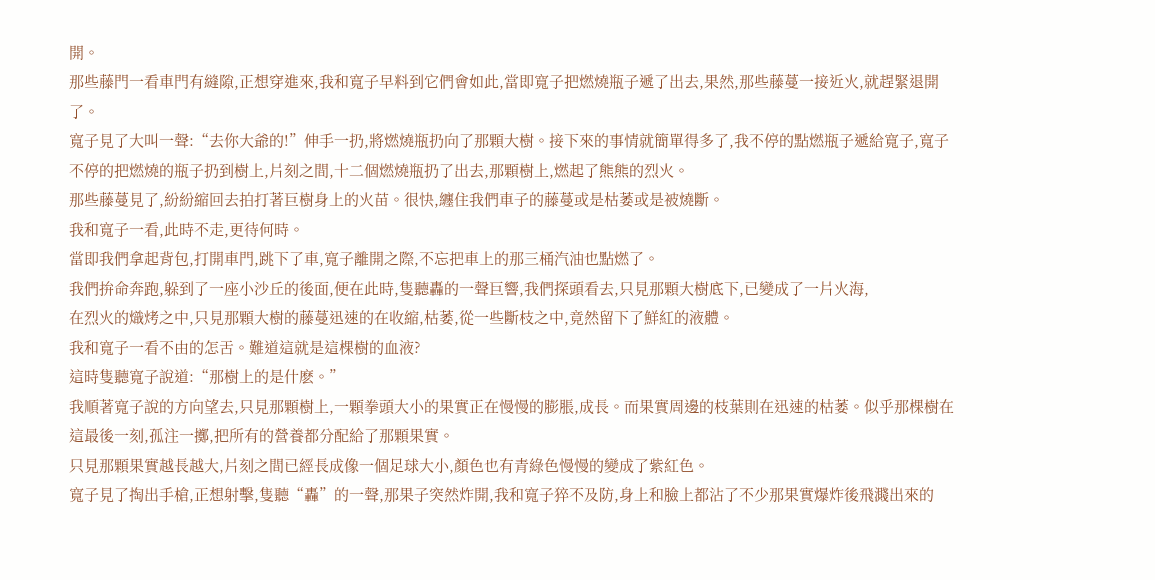開。
那些藤門一看車門有縫隙,正想穿進來,我和寬子早料到它們會如此,當即寬子把燃燒瓶子遞了出去,果然,那些藤蔓一接近火,就趕緊退開了。
寬子見了大叫一聲:“去你大爺的!”伸手一扔,將燃燒瓶扔向了那顆大樹。接下來的事情就簡單得多了,我不停的點燃瓶子遞給寬子,寬子不停的把燃燒的瓶子扔到樹上,片刻之間,十二個燃燒瓶扔了出去,那顆樹上,燃起了熊熊的烈火。
那些藤蔓見了,紛紛縮回去拍打著巨樹身上的火苗。很快,纏住我們車子的藤蔓或是枯萎或是被燒斷。
我和寬子一看,此時不走,更待何時。
當即我們拿起背包,打開車門,跳下了車,寬子離開之際,不忘把車上的那三桶汽油也點燃了。
我們拚命奔跑,躲到了一座小沙丘的後面,便在此時,隻聽轟的一聲巨響,我們探頭看去,只見那顆大樹底下,已變成了一片火海,
在烈火的熾烤之中,只見那顆大樹的藤蔓迅速的在收縮,枯萎,從一些斷枝之中,竟然留下了鮮紅的液體。
我和寬子一看不由的怎舌。難道這就是這棵樹的血液?
這時隻聽寬子說道:“那樹上的是什麽。”
我順著寬子說的方向望去,只見那顆樹上,一顆拳頭大小的果實正在慢慢的膨脹,成長。而果實周邊的枝葉則在迅速的枯萎。似乎那棵樹在這最後一刻,孤注一擲,把所有的營養都分配給了那顆果實。
只見那顆果實越長越大,片刻之間已經長成像一個足球大小,顏色也有青綠色慢慢的變成了紫紅色。
寬子見了掏出手槍,正想射擊,隻聽“轟”的一聲,那果子突然炸開,我和寬子猝不及防,身上和臉上都沾了不少那果實爆炸後飛濺出來的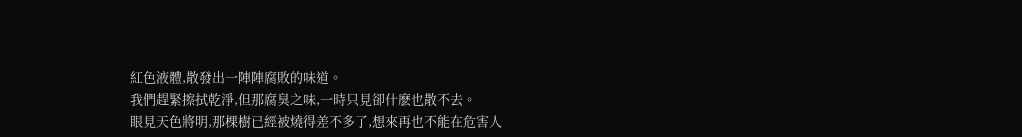紅色液體,散發出一陣陣腐敗的味道。
我們趕緊擦拭乾淨,但那腐臭之味,一時只見卻什麽也散不去。
眼見天色將明,那棵樹已經被燒得差不多了,想來再也不能在危害人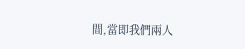間,當即我們兩人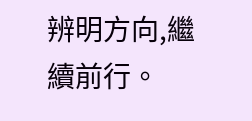辨明方向,繼續前行。